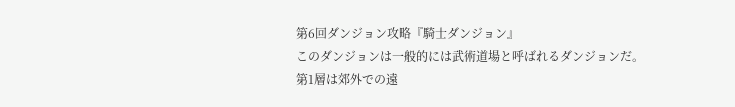第6回ダンジョン攻略『騎士ダンジョン』
このダンジョンは一般的には武術道場と呼ばれるダンジョンだ。
第1層は郊外での遠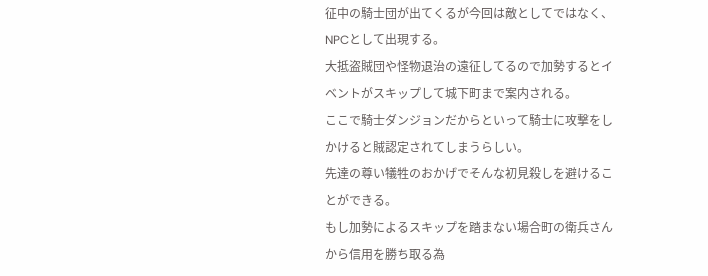征中の騎士団が出てくるが今回は敵としてではなく、NPCとして出現する。
大抵盗賊団や怪物退治の遠征してるので加勢するとイベントがスキップして城下町まで案内される。
ここで騎士ダンジョンだからといって騎士に攻撃をしかけると賊認定されてしまうらしい。
先達の尊い犠牲のおかげでそんな初見殺しを避けることができる。
もし加勢によるスキップを踏まない場合町の衛兵さんから信用を勝ち取る為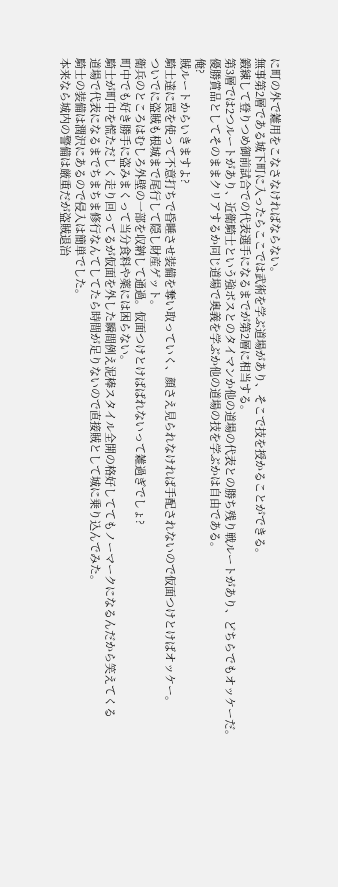に町の外で雑用をこなさなければならない。
無事第2層である城下町に入ったらここでは武術を学ぶ道場があり、そこで技を授かることができる。
鍛練して登りつめ御前試合での代表選手になるまでが第2層に相当する。
第3層では2つルートがあり、近衛騎士という強ボスとのタイマンか他の道場の代表との勝ち残り戦ルートがあり、どちらでもオッケーだ。
優勝賞品としてそのままクリアするか同じ道場で奥義を学ぶか他の道場の技を学ぶかは自由である。
俺?
賊ルートからいきますよ?
騎士達に罠を使って不意打ちで昏睡させ装備を奪い取っていく、顔さえ見られなければ手配されないので仮面つけとけばオッケー。
ついでに盗賊も根城まで尾行して隠し財産ゲット。
衛兵のところはむしろ外壁の一部を収納して通過。仮面つけとけばばれないって雑過ぎでしょ?
町中でも好き勝手に盗みまくって当分食料や薬には困らない。
騎士が町中を慌ただしく走り回ってるが仮面を外した瞬間例え泥棒スタイル全開の格好しててもノーマークになるんだから笑えてくる
道場で代表になるまでちまちま修行なんてしてたら時間が足りないので直接賊として城に乗り込んでみた。
騎士の装備は潤沢にあるので侵入は簡単でした。
本来なら城内の警備は厳重だが盗賊退治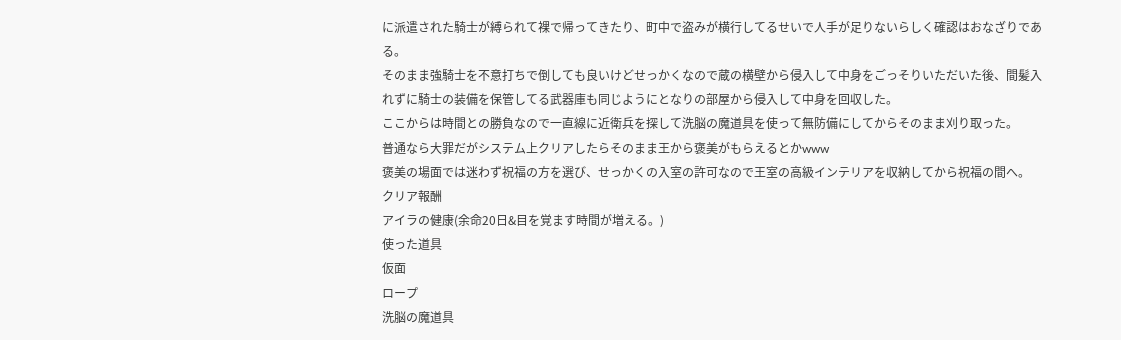に派遣された騎士が縛られて裸で帰ってきたり、町中で盗みが横行してるせいで人手が足りないらしく確認はおなざりである。
そのまま強騎士を不意打ちで倒しても良いけどせっかくなので蔵の横壁から侵入して中身をごっそりいただいた後、間髪入れずに騎士の装備を保管してる武器庫も同じようにとなりの部屋から侵入して中身を回収した。
ここからは時間との勝負なので一直線に近衛兵を探して洗脳の魔道具を使って無防備にしてからそのまま刈り取った。
普通なら大罪だがシステム上クリアしたらそのまま王から褒美がもらえるとかwww
褒美の場面では迷わず祝福の方を選び、せっかくの入室の許可なので王室の高級インテリアを収納してから祝福の間へ。
クリア報酬
アイラの健康(余命20日&目を覚ます時間が増える。)
使った道具
仮面
ロープ
洗脳の魔道具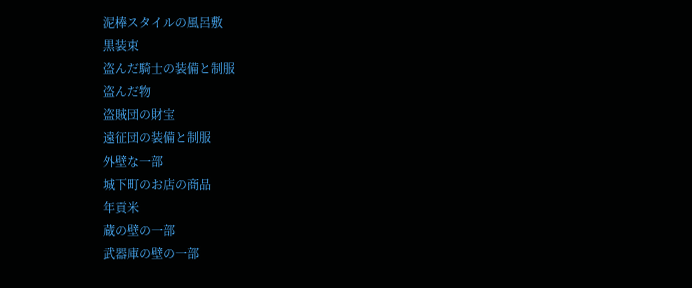泥棒スタイルの風呂敷
黒装束
盗んだ騎士の装備と制服
盗んだ物
盗賊団の財宝
遠征団の装備と制服
外壁な一部
城下町のお店の商品
年貢米
蔵の壁の一部
武器庫の壁の一部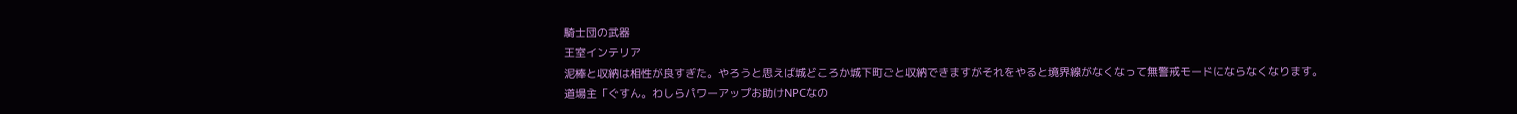騎士団の武器
王室インテリア
泥棒と収納は相性が良すぎた。やろうと思えば城どころか城下町ごと収納できますがそれをやると境界線がなくなって無警戒モードにならなくなります。
道場主「ぐすん。わしらパワーアップお助けNPCなの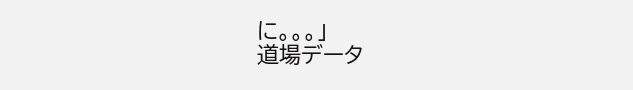に。。。」
道場データ